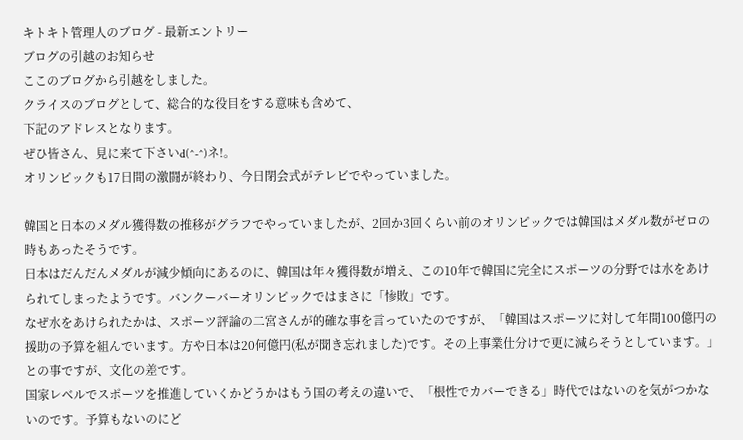キトキト管理人のブログ - 最新エントリー
ブログの引越のお知らせ
ここのブログから引越をしました。
クライスのブログとして、総合的な役目をする意味も含めて、
下記のアドレスとなります。
ぜひ皆さん、見に来て下さいd(^-^)ネ!。
オリンピックも17日間の激闘が終わり、今日閉会式がテレビでやっていました。

韓国と日本のメダル獲得数の推移がグラフでやっていましたが、2回か3回くらい前のオリンピックでは韓国はメダル数がゼロの時もあったそうです。
日本はだんだんメダルが減少傾向にあるのに、韓国は年々獲得数が増え、この10年で韓国に完全にスポーツの分野では水をあけられてしまったようです。バンクーバーオリンピックではまさに「惨敗」です。
なぜ水をあけられたかは、スポーツ評論の二宮さんが的確な事を言っていたのですが、「韓国はスポーツに対して年間100億円の援助の予算を組んでいます。方や日本は20何億円(私が聞き忘れました)です。その上事業仕分けで更に減らそうとしています。」との事ですが、文化の差です。
国家レベルでスポーツを推進していくかどうかはもう国の考えの違いで、「根性でカバーできる」時代ではないのを気がつかないのです。予算もないのにど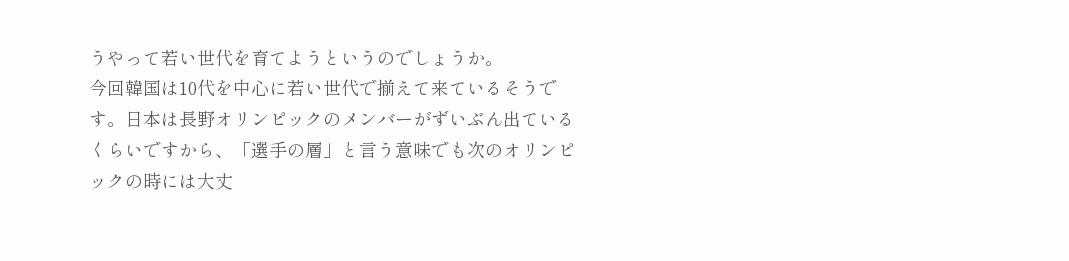うやって若い世代を育てようというのでしょうか。
今回韓国は10代を中心に若い世代で揃えて来ているそうです。日本は長野オリンピックのメンバーがずいぶん出ているくらいですから、「選手の層」と言う意味でも次のオリンピックの時には大丈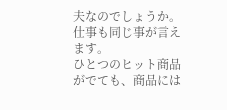夫なのでしょうか。
仕事も同じ事が言えます。
ひとつのヒット商品がでても、商品には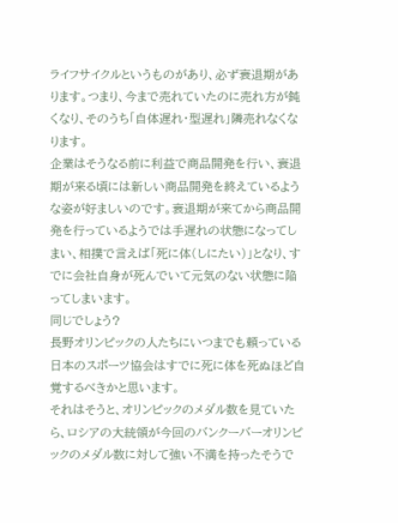ライフサイクルというものがあり、必ず衰退期があります。つまり、今まで売れていたのに売れ方が鈍くなり、そのうち「自体遅れ・型遅れ」隣売れなくなります。
企業はそうなる前に利益で商品開発を行い、衰退期が来る頃には新しい商品開発を終えているような姿が好ましいのです。衰退期が来てから商品開発を行っているようでは手遅れの状態になってしまい、相撲で言えば「死に体(しにたい)」となり、すでに会社自身が死んでいて元気のない状態に陥ってしまいます。
同じでしょう?
長野オリンピックの人たちにいつまでも頼っている日本のスポーツ協会はすでに死に体を死ぬほど自覚するべきかと思います。
それはそうと、オリンピックのメダル数を見ていたら、ロシアの大統領が今回のバンクーバーオリンピックのメダル数に対して強い不満を持ったそうで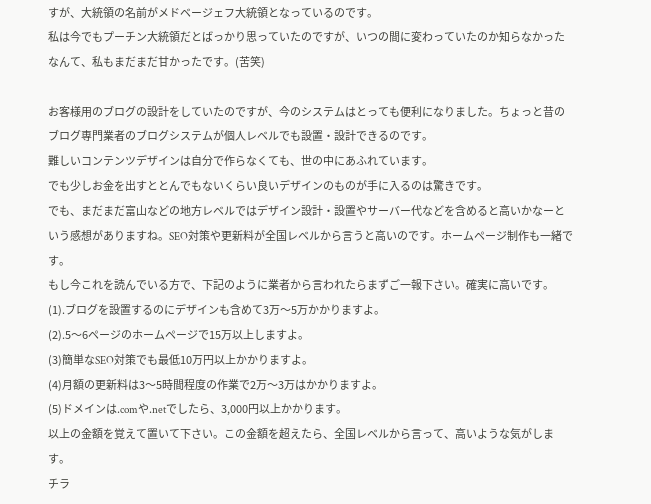すが、大統領の名前がメドベージェフ大統領となっているのです。
私は今でもプーチン大統領だとばっかり思っていたのですが、いつの間に変わっていたのか知らなかったなんて、私もまだまだ甘かったです。(苦笑)

お客様用のブログの設計をしていたのですが、今のシステムはとっても便利になりました。ちょっと昔のブログ専門業者のブログシステムが個人レベルでも設置・設計できるのです。
難しいコンテンツデザインは自分で作らなくても、世の中にあふれています。
でも少しお金を出すととんでもないくらい良いデザインのものが手に入るのは驚きです。
でも、まだまだ富山などの地方レベルではデザイン設計・設置やサーバー代などを含めると高いかなーという感想がありますね。SEO対策や更新料が全国レベルから言うと高いのです。ホームページ制作も一緒です。
もし今これを読んでいる方で、下記のように業者から言われたらまずご一報下さい。確実に高いです。
(1).ブログを設置するのにデザインも含めて3万〜5万かかりますよ。
(2).5〜6ページのホームページで15万以上しますよ。
(3)簡単なSEO対策でも最低10万円以上かかりますよ。
(4)月額の更新料は3〜5時間程度の作業で2万〜3万はかかりますよ。
(5)ドメインは.comや.netでしたら、3,000円以上かかります。
以上の金額を覚えて置いて下さい。この金額を超えたら、全国レベルから言って、高いような気がします。
チラ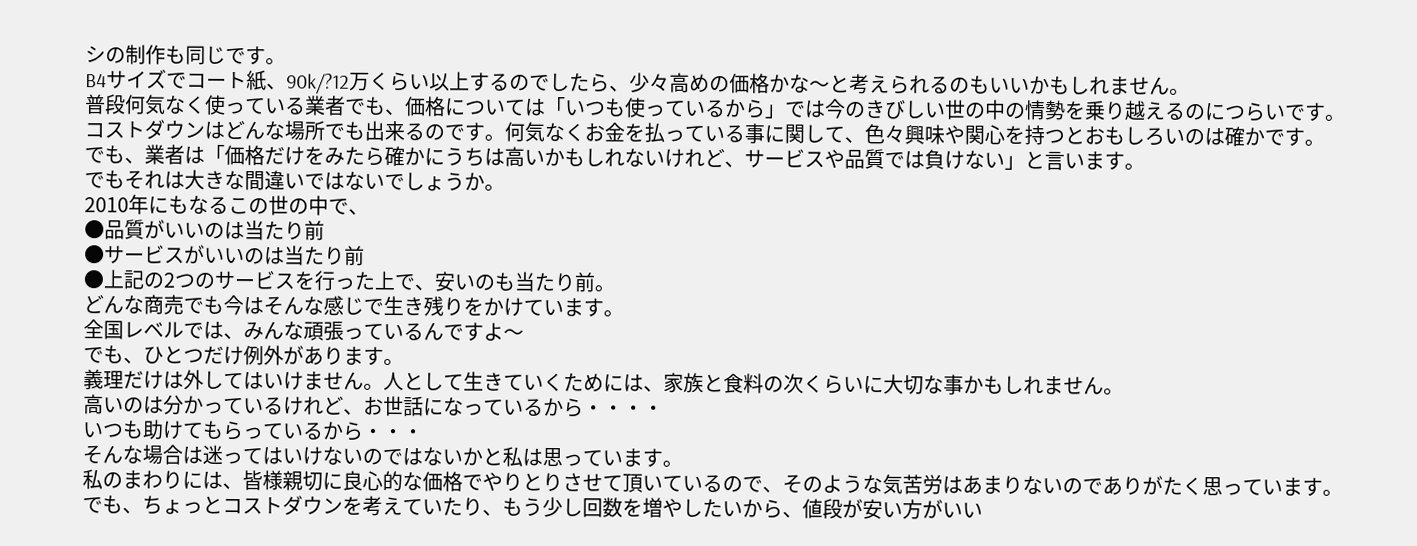シの制作も同じです。
B4サイズでコート紙、90k/?12万くらい以上するのでしたら、少々高めの価格かな〜と考えられるのもいいかもしれません。
普段何気なく使っている業者でも、価格については「いつも使っているから」では今のきびしい世の中の情勢を乗り越えるのにつらいです。コストダウンはどんな場所でも出来るのです。何気なくお金を払っている事に関して、色々興味や関心を持つとおもしろいのは確かです。
でも、業者は「価格だけをみたら確かにうちは高いかもしれないけれど、サービスや品質では負けない」と言います。
でもそれは大きな間違いではないでしょうか。
2010年にもなるこの世の中で、
●品質がいいのは当たり前
●サービスがいいのは当たり前
●上記の2つのサービスを行った上で、安いのも当たり前。
どんな商売でも今はそんな感じで生き残りをかけています。
全国レベルでは、みんな頑張っているんですよ〜
でも、ひとつだけ例外があります。
義理だけは外してはいけません。人として生きていくためには、家族と食料の次くらいに大切な事かもしれません。
高いのは分かっているけれど、お世話になっているから・・・・
いつも助けてもらっているから・・・
そんな場合は迷ってはいけないのではないかと私は思っています。
私のまわりには、皆様親切に良心的な価格でやりとりさせて頂いているので、そのような気苦労はあまりないのでありがたく思っています。
でも、ちょっとコストダウンを考えていたり、もう少し回数を増やしたいから、値段が安い方がいい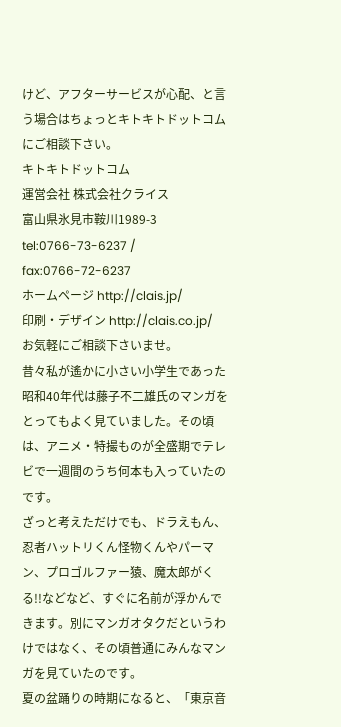けど、アフターサービスが心配、と言う場合はちょっとキトキトドットコムにご相談下さい。
キトキトドットコム
運営会社 株式会社クライス
富山県氷見市鞍川1989-3
tel:0766-73-6237 / fax:0766-72-6237
ホームページ http://clais.jp/
印刷・デザイン http://clais.co.jp/
お気軽にご相談下さいませ。
昔々私が遙かに小さい小学生であった昭和40年代は藤子不二雄氏のマンガをとってもよく見ていました。その頃は、アニメ・特撮ものが全盛期でテレビで一週間のうち何本も入っていたのです。
ざっと考えただけでも、ドラえもん、忍者ハットリくん怪物くんやパーマン、プロゴルファー猿、魔太郎がくる!!などなど、すぐに名前が浮かんできます。別にマンガオタクだというわけではなく、その頃普通にみんなマンガを見ていたのです。
夏の盆踊りの時期になると、「東京音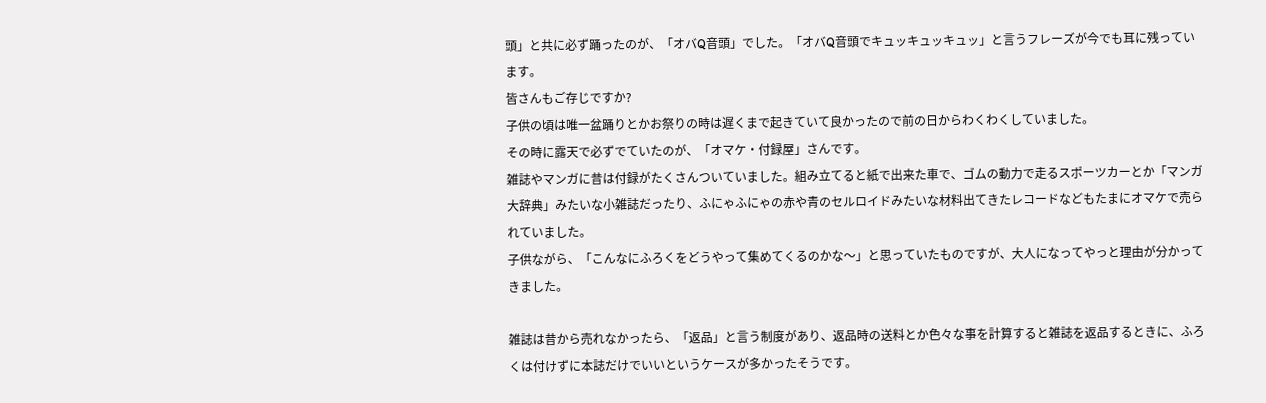頭」と共に必ず踊ったのが、「オバQ音頭」でした。「オバQ音頭でキュッキュッキュッ」と言うフレーズが今でも耳に残っています。
皆さんもご存じですか?
子供の頃は唯一盆踊りとかお祭りの時は遅くまで起きていて良かったので前の日からわくわくしていました。
その時に露天で必ずでていたのが、「オマケ・付録屋」さんです。
雑誌やマンガに昔は付録がたくさんついていました。組み立てると紙で出来た車で、ゴムの動力で走るスポーツカーとか「マンガ大辞典」みたいな小雑誌だったり、ふにゃふにゃの赤や青のセルロイドみたいな材料出てきたレコードなどもたまにオマケで売られていました。
子供ながら、「こんなにふろくをどうやって集めてくるのかな〜」と思っていたものですが、大人になってやっと理由が分かってきました。

雑誌は昔から売れなかったら、「返品」と言う制度があり、返品時の送料とか色々な事を計算すると雑誌を返品するときに、ふろくは付けずに本誌だけでいいというケースが多かったそうです。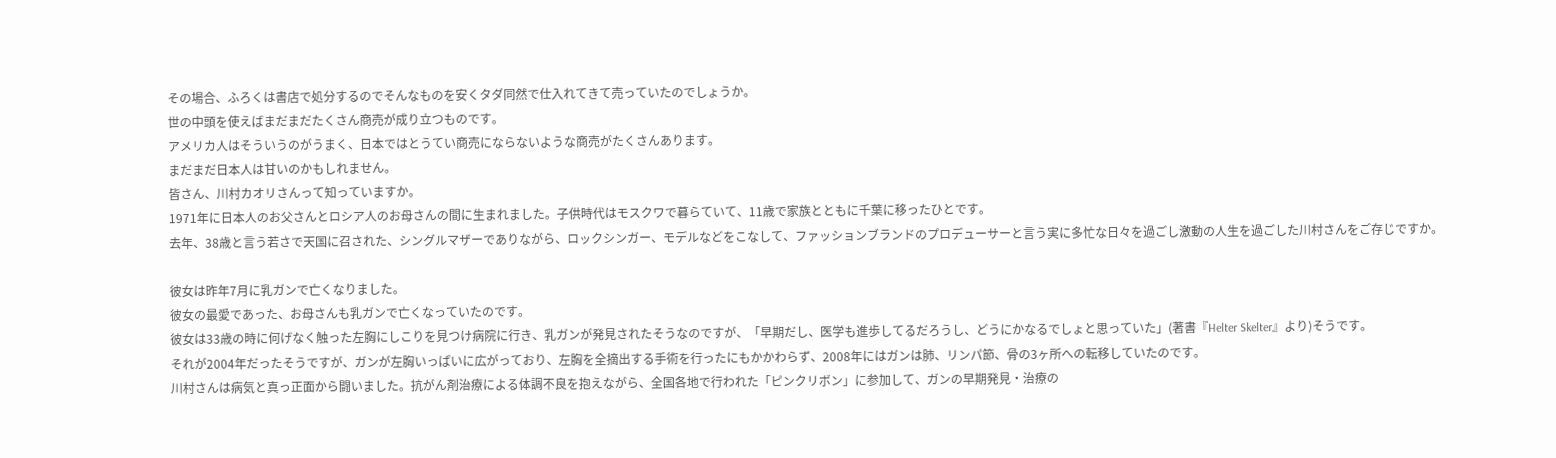その場合、ふろくは書店で処分するのでそんなものを安くタダ同然で仕入れてきて売っていたのでしょうか。
世の中頭を使えばまだまだたくさん商売が成り立つものです。
アメリカ人はそういうのがうまく、日本ではとうてい商売にならないような商売がたくさんあります。
まだまだ日本人は甘いのかもしれません。
皆さん、川村カオリさんって知っていますか。
1971年に日本人のお父さんとロシア人のお母さんの間に生まれました。子供時代はモスクワで暮らていて、11歳で家族とともに千葉に移ったひとです。
去年、38歳と言う若さで天国に召された、シングルマザーでありながら、ロックシンガー、モデルなどをこなして、ファッションブランドのプロデューサーと言う実に多忙な日々を過ごし激動の人生を過ごした川村さんをご存じですか。

彼女は昨年7月に乳ガンで亡くなりました。
彼女の最愛であった、お母さんも乳ガンで亡くなっていたのです。
彼女は33歳の時に何げなく触った左胸にしこりを見つけ病院に行き、乳ガンが発見されたそうなのですが、「早期だし、医学も進歩してるだろうし、どうにかなるでしょと思っていた」(著書『Helter Skelter』より)そうです。
それが2004年だったそうですが、ガンが左胸いっぱいに広がっており、左胸を全摘出する手術を行ったにもかかわらず、2008年にはガンは肺、リンパ節、骨の3ヶ所への転移していたのです。
川村さんは病気と真っ正面から闘いました。抗がん剤治療による体調不良を抱えながら、全国各地で行われた「ピンクリボン」に参加して、ガンの早期発見・治療の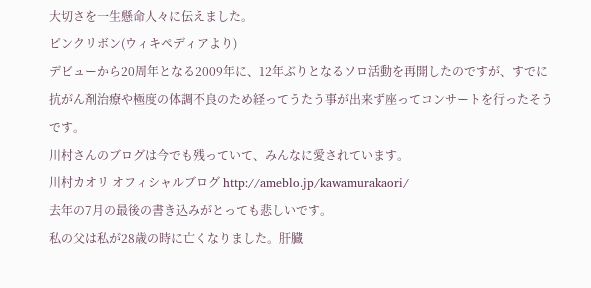大切さを一生懸命人々に伝えました。
ピンクリボン(ウィキペディアより)
デビューから20周年となる2009年に、12年ぶりとなるソロ活動を再開したのですが、すでに抗がん剤治療や極度の体調不良のため経ってうたう事が出来ず座ってコンサートを行ったそうです。
川村さんのブログは今でも残っていて、みんなに愛されています。
川村カオリ オフィシャルブログ http://ameblo.jp/kawamurakaori/
去年の7月の最後の書き込みがとっても悲しいです。
私の父は私が28歳の時に亡くなりました。肝臓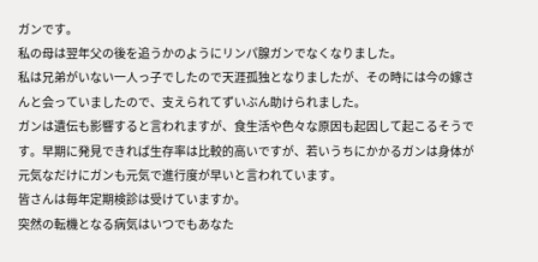ガンです。
私の母は翌年父の後を追うかのようにリンパ腺ガンでなくなりました。
私は兄弟がいない一人っ子でしたので天涯孤独となりましたが、その時には今の嫁さんと会っていましたので、支えられてずいぶん助けられました。
ガンは遺伝も影響すると言われますが、食生活や色々な原因も起因して起こるそうです。早期に発見できれば生存率は比較的高いですが、若いうちにかかるガンは身体が元気なだけにガンも元気で進行度が早いと言われています。
皆さんは毎年定期検診は受けていますか。
突然の転機となる病気はいつでもあなた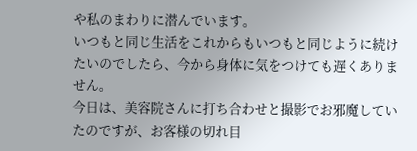や私のまわりに潜んでいます。
いつもと同じ生活をこれからもいつもと同じように続けたいのでしたら、今から身体に気をつけても遅くありません。
今日は、美容院さんに打ち合わせと撮影でお邪魔していたのですが、お客様の切れ目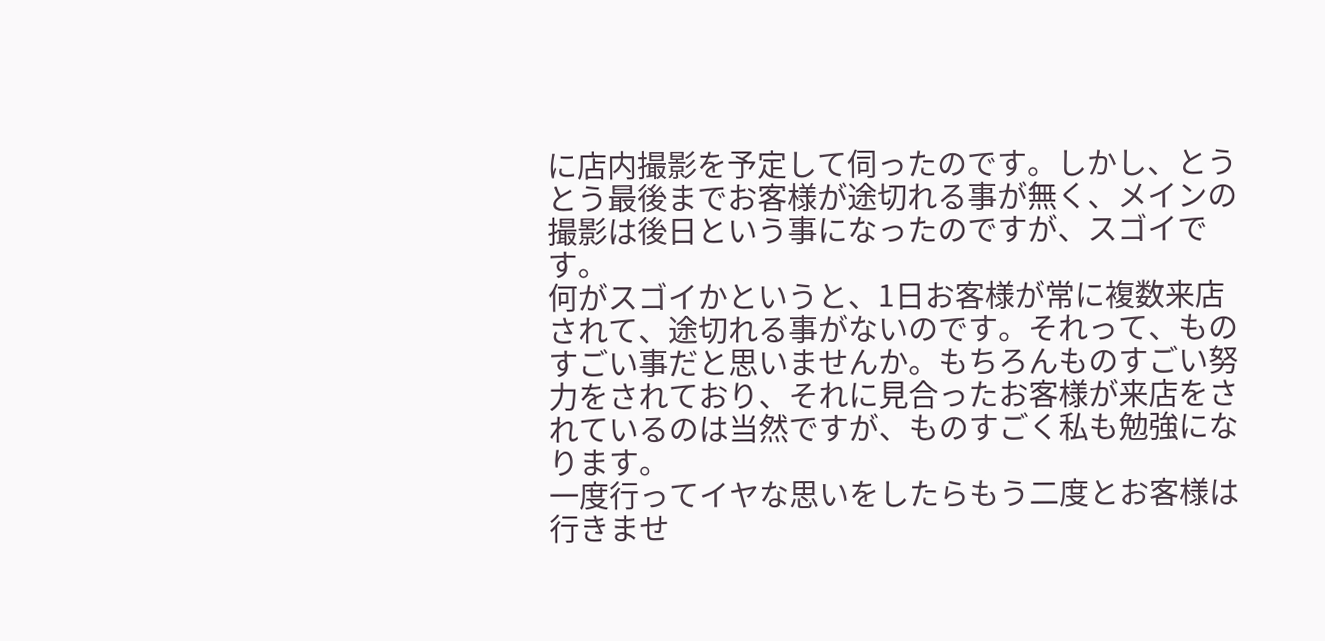に店内撮影を予定して伺ったのです。しかし、とうとう最後までお客様が途切れる事が無く、メインの撮影は後日という事になったのですが、スゴイです。
何がスゴイかというと、1日お客様が常に複数来店されて、途切れる事がないのです。それって、ものすごい事だと思いませんか。もちろんものすごい努力をされており、それに見合ったお客様が来店をされているのは当然ですが、ものすごく私も勉強になります。
一度行ってイヤな思いをしたらもう二度とお客様は行きませ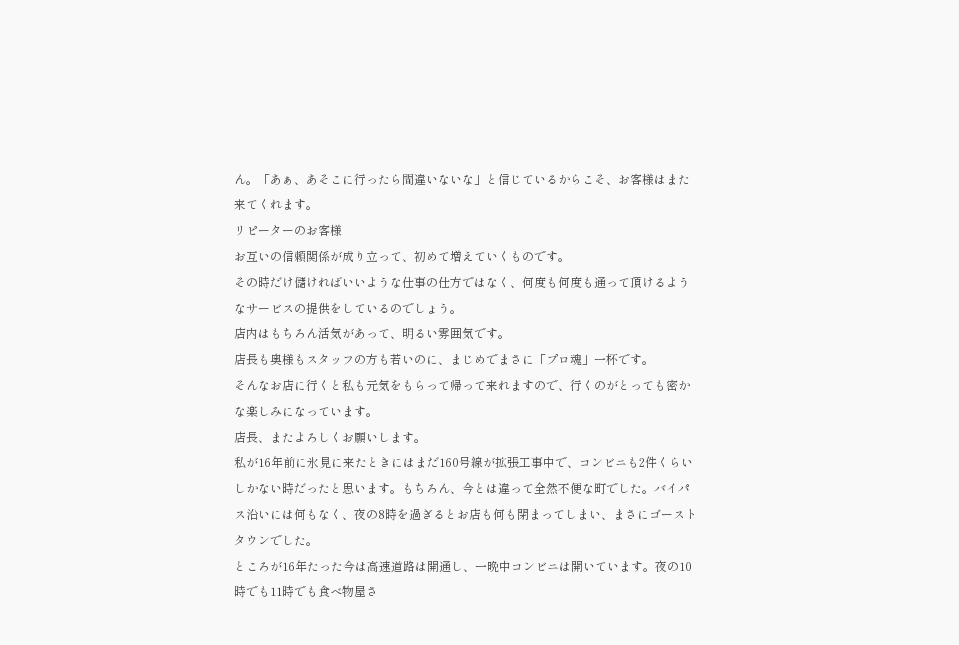ん。「あぁ、あそこに行ったら間違いないな」と信じているからこそ、お客様はまた来てくれます。
リピーターのお客様
お互いの信頼関係が成り立って、初めて増えていくものです。
その時だけ儲ければいいような仕事の仕方ではなく、何度も何度も通って頂けるようなサービスの提供をしているのでしょう。
店内はもちろん活気があって、明るい雰囲気です。
店長も奥様もスタッフの方も若いのに、まじめでまさに「プロ魂」一杯です。
そんなお店に行くと私も元気をもらって帰って来れますので、行くのがとっても密かな楽しみになっています。
店長、またよろしくお願いします。
私が16年前に氷見に来たときにはまだ160号線が拡張工事中で、コンビニも2件くらいしかない時だったと思います。もちろん、今とは違って全然不便な町でした。バイパス沿いには何もなく、夜の8時を過ぎるとお店も何も閉まってしまい、まさにゴーストタウンでした。
ところが16年たった今は高速道路は開通し、一晩中コンビニは開いています。夜の10時でも11時でも食べ物屋さ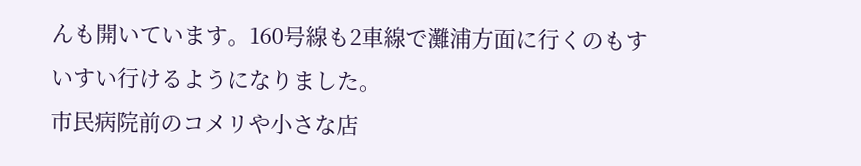んも開いています。160号線も2車線で灘浦方面に行くのもすいすい行けるようになりました。
市民病院前のコメリや小さな店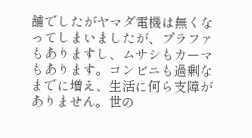舗でしたがヤマダ電機は無くなってしまいましたが、プラファもありますし、ムサシもカーマもあります。コンビニも過剰なまでに増え、生活に何ら支障がありません。世の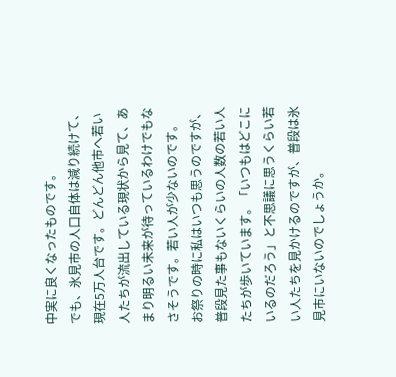中実に良くなったものです。
でも、氷見市の人口自体は減り続けて、現在5万人台です。どんどん他市へ若い人たちが流出している現状から見て、あまり明るい未来が待っているわけでもなさそうです。若い人が少ないのです。
お祭りの時に私はいつも思うのですが、普段見た事もないくらいの人数の若い人たちが歩いています。「いつもはどこにいるのだろう」と不思議に思うくらい若い人たちを見かけるのですが、普段は氷見市にいないのでしょうか。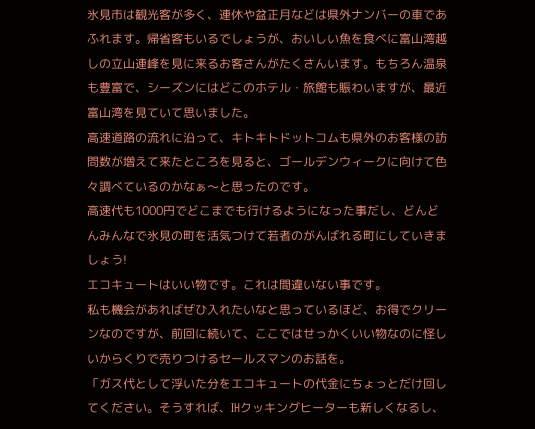氷見市は観光客が多く、連休や盆正月などは県外ナンバーの車であふれます。帰省客もいるでしょうが、おいしい魚を食べに富山湾越しの立山連峰を見に来るお客さんがたくさんいます。もちろん温泉も豊富で、シーズンにはどこのホテル・旅館も賑わいますが、最近富山湾を見ていて思いました。
高速道路の流れに沿って、キトキトドットコムも県外のお客様の訪問数が増えて来たところを見ると、ゴールデンウィークに向けて色々調べているのかなぁ〜と思ったのです。
高速代も1000円でどこまでも行けるようになった事だし、どんどんみんなで氷見の町を活気つけて若者のがんばれる町にしていきましょう!
エコキュートはいい物です。これは間違いない事です。
私も機会があればぜひ入れたいなと思っているほど、お得でクリーンなのですが、前回に続いて、ここではせっかくいい物なのに怪しいからくりで売りつけるセールスマンのお話を。
「ガス代として浮いた分をエコキュートの代金にちょっとだけ回してください。そうすれば、IHクッキングヒーターも新しくなるし、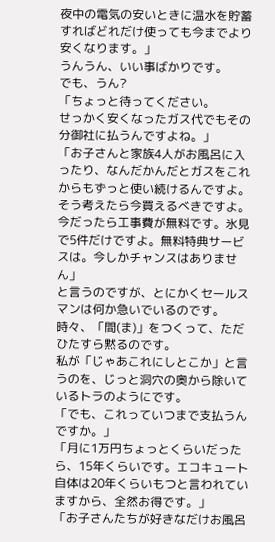夜中の電気の安いときに温水を貯蓄すればどれだけ使っても今までより安くなります。」
うんうん、いい事ばかりです。
でも、うん?
「ちょっと待ってください。
せっかく安くなったガス代でもその分御社に払うんですよね。」
「お子さんと家族4人がお風呂に入ったり、なんだかんだとガスをこれからもずっと使い続けるんですよ。そう考えたら今買えるべきですよ。今だったら工事費が無料です。氷見で5件だけですよ。無料特典サービスは。今しかチャンスはありません」
と言うのですが、とにかくセールスマンは何か急いでいるのです。
時々、「間(ま)」をつくって、ただひたすら黙るのです。
私が「じゃあこれにしとこか」と言うのを、じっと洞穴の奥から除いているトラのようにです。
「でも、これっていつまで支払うんですか。」
「月に1万円ちょっとくらいだったら、15年くらいです。エコキュート自体は20年くらいもつと言われていますから、全然お得です。」
「お子さんたちが好きなだけお風呂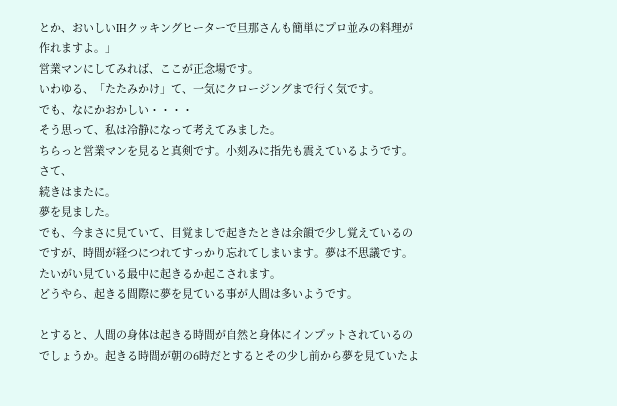とか、おいしいIHクッキングヒーターで旦那さんも簡単にプロ並みの料理が作れますよ。」
営業マンにしてみれば、ここが正念場です。
いわゆる、「たたみかけ」て、一気にクロージングまで行く気です。
でも、なにかおかしい・・・・
そう思って、私は冷静になって考えてみました。
ちらっと営業マンを見ると真剣です。小刻みに指先も震えているようです。
さて、
続きはまたに。
夢を見ました。
でも、今まさに見ていて、目覚ましで起きたときは余韻で少し覚えているのですが、時間が経つにつれてすっかり忘れてしまいます。夢は不思議です。
たいがい見ている最中に起きるか起こされます。
どうやら、起きる間際に夢を見ている事が人間は多いようです。

とすると、人間の身体は起きる時間が自然と身体にインプットされているのでしょうか。起きる時間が朝の6時だとするとその少し前から夢を見ていたよ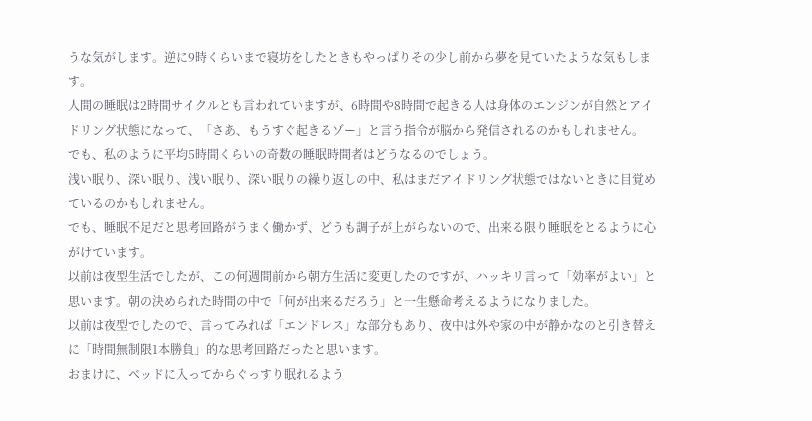うな気がします。逆に9時くらいまで寝坊をしたときもやっぱりその少し前から夢を見ていたような気もします。
人間の睡眠は2時間サイクルとも言われていますが、6時間や8時間で起きる人は身体のエンジンが自然とアイドリング状態になって、「さあ、もうすぐ起きるゾー」と言う指令が脳から発信されるのかもしれません。
でも、私のように平均5時間くらいの奇数の睡眠時間者はどうなるのでしょう。
浅い眠り、深い眠り、浅い眠り、深い眠りの繰り返しの中、私はまだアイドリング状態ではないときに目覚めているのかもしれません。
でも、睡眠不足だと思考回路がうまく働かず、どうも調子が上がらないので、出来る限り睡眠をとるように心がけています。
以前は夜型生活でしたが、この何週間前から朝方生活に変更したのですが、ハッキリ言って「効率がよい」と思います。朝の決められた時間の中で「何が出来るだろう」と一生懸命考えるようになりました。
以前は夜型でしたので、言ってみれば「エンドレス」な部分もあり、夜中は外や家の中が静かなのと引き替えに「時間無制限1本勝負」的な思考回路だったと思います。
おまけに、ベッドに入ってからぐっすり眠れるよう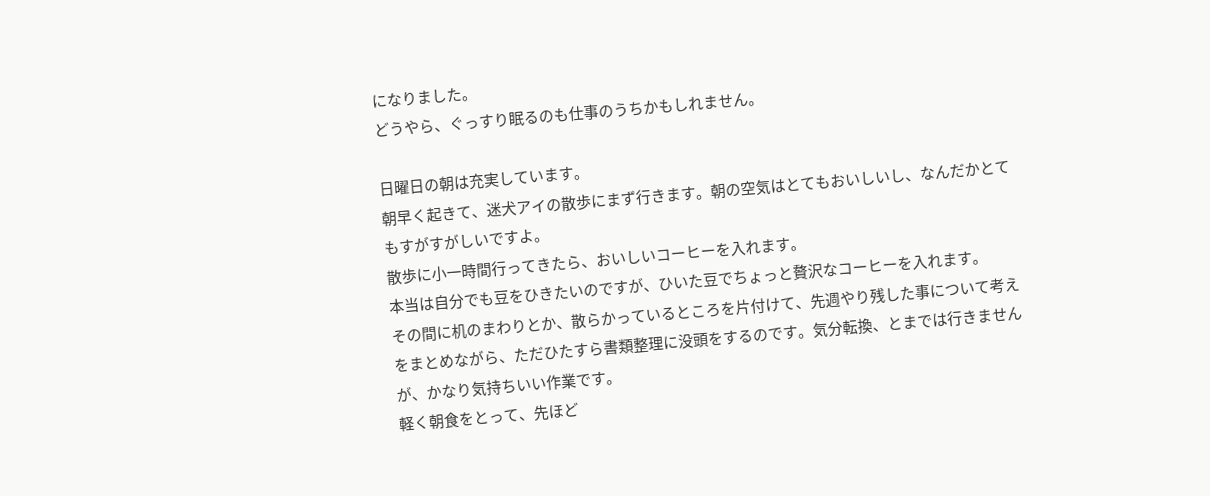になりました。
どうやら、ぐっすり眠るのも仕事のうちかもしれません。

日曜日の朝は充実しています。
朝早く起きて、迷犬アイの散歩にまず行きます。朝の空気はとてもおいしいし、なんだかとてもすがすがしいですよ。
散歩に小一時間行ってきたら、おいしいコーヒーを入れます。
本当は自分でも豆をひきたいのですが、ひいた豆でちょっと贅沢なコーヒーを入れます。
その間に机のまわりとか、散らかっているところを片付けて、先週やり残した事について考えをまとめながら、ただひたすら書類整理に没頭をするのです。気分転換、とまでは行きませんが、かなり気持ちいい作業です。
軽く朝食をとって、先ほど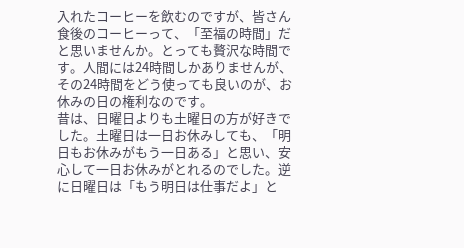入れたコーヒーを飲むのですが、皆さん食後のコーヒーって、「至福の時間」だと思いませんか。とっても贅沢な時間です。人間には24時間しかありませんが、その24時間をどう使っても良いのが、お休みの日の権利なのです。
昔は、日曜日よりも土曜日の方が好きでした。土曜日は一日お休みしても、「明日もお休みがもう一日ある」と思い、安心して一日お休みがとれるのでした。逆に日曜日は「もう明日は仕事だよ」と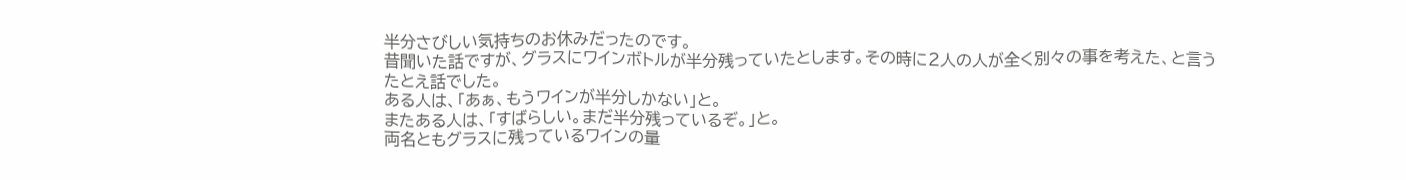半分さびしい気持ちのお休みだったのです。
昔聞いた話ですが、グラスにワインボトルが半分残っていたとします。その時に2人の人が全く別々の事を考えた、と言うたとえ話でした。
ある人は、「あぁ、もうワインが半分しかない」と。
またある人は、「すばらしい。まだ半分残っているぞ。」と。
両名ともグラスに残っているワインの量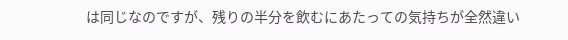は同じなのですが、残りの半分を飲むにあたっての気持ちが全然違い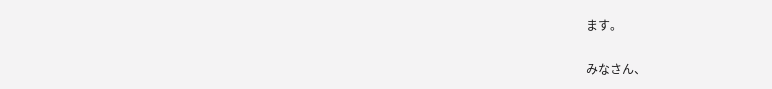ます。

みなさん、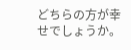どちらの方が幸せでしょうか。